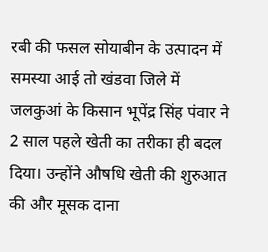रबी की फसल सोयाबीन के उत्पादन में समस्या आई तो खंडवा जिले में जलकुआं के किसान भूपेंद्र सिंह पंवार ने 2 साल पहले खेती का तरीका ही बदल दिया। उन्होंने औषधि खेती की शुरुआत की और मूसक दाना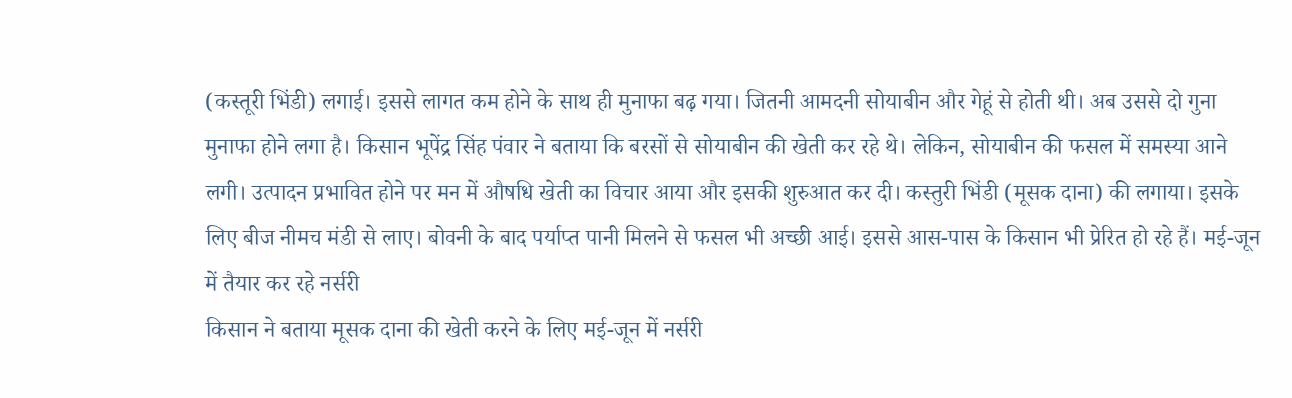(कस्तूरी भिंडी) लगाई। इससे लागत कम होने के साथ ही मुनाफा बढ़ गया। जितनी आमदनी सोयाबीन और गेहूं से होती थी। अब उससे दो गुना मुनाफा होने लगा है। किसान भूपेंद्र सिंह पंवार ने बताया कि बरसों से सोयाबीन की खेती कर रहे थे। लेकिन, सोयाबीन की फसल में समस्या आने लगी। उत्पादन प्रभावित होने पर मन में औषधि खेती का विचार आया और इसकी शुरुआत कर दी। कस्तुरी भिंडी (मूसक दाना) की लगाया। इसके लिए बीज नीमच मंडी से लाए। बोवनी के बाद पर्याप्त पानी मिलने से फसल भी अच्छी आई। इससे आस-पास के किसान भी प्रेरित हो रहे हैं। मई-जून में तैयार कर रहे नर्सरी
किसान ने बताया मूसक दाना की खेती करने के लिए मई-जून में नर्सरी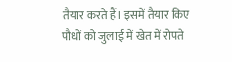तैयार करते हैं। इसमें तैयार किए पौधों को जुलाई में खेत में रोपते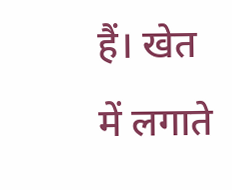हैं। खेत में लगाते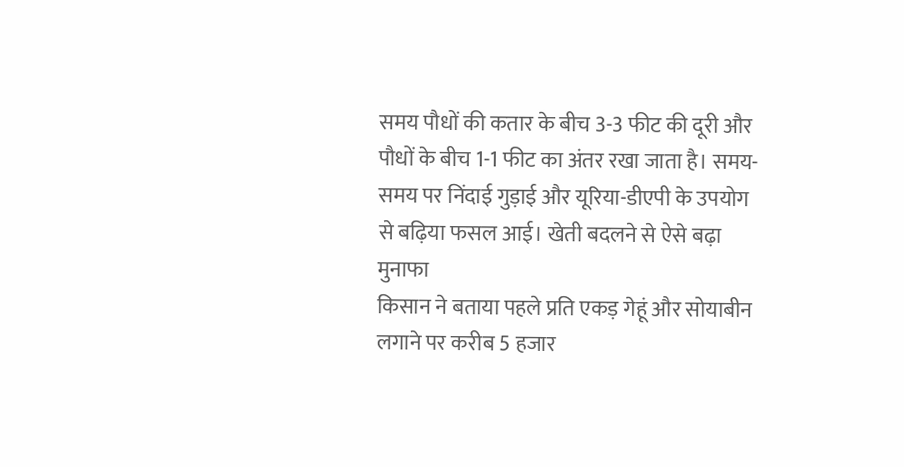समय पौधों की कतार के बीच 3-3 फीट की दूरी और पौधों के बीच 1-1 फीट का अंतर रखा जाता है। समय-समय पर निंदाई गुड़ाई और यूरिया-डीएपी के उपयोग से बढ़िया फसल आई। खेती बदलने से ऐसे बढ़ा मुनाफा
किसान ने बताया पहले प्रति एकड़ गेहूं और सोयाबीन लगाने पर करीब 5 हजार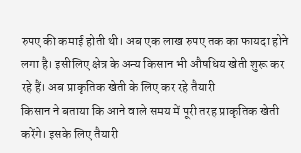रुपए की कमाई होती थी। अब एक लाख रुपए तक का फायदा होने लगा है। इसीलिए क्षेत्र के अन्य किसान भी औषधिय खेती शुरू कर रहे हैं। अब प्राकृतिक खेती के लिए कर रहे तैयारी
किसान ने बताया कि आने वाले समय में पूरी तरह प्राकृतिक खेती करेंगे। इसके लिए तैयारी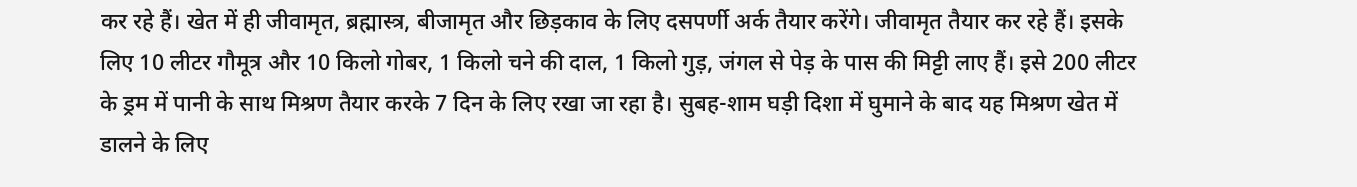कर रहे हैं। खेत में ही जीवामृत, ब्रह्मास्त्र, बीजामृत और छिड़काव के लिए दसपर्णी अर्क तैयार करेंगे। जीवामृत तैयार कर रहे हैं। इसके लिए 10 लीटर गौमूत्र और 10 किलो गोबर, 1 किलो चने की दाल, 1 किलो गुड़, जंगल से पेड़ के पास की मिट्टी लाए हैं। इसे 200 लीटर के ड्रम में पानी के साथ मिश्रण तैयार करके 7 दिन के लिए रखा जा रहा है। सुबह-शाम घड़ी दिशा में घुमाने के बाद यह मिश्रण खेत में डालने के लिए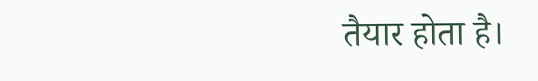तैयार होता है।